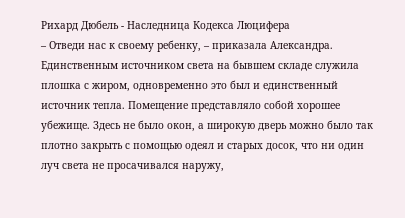Рихард Дюбель - Наследница Кодекса Люцифера
– Отведи нас к своему ребенку, – приказала Александра.
Единственным источником света на бывшем складе служила плошка с жиром, одновременно это был и единственный источник тепла. Помещение представляло собой хорошее убежище. Здесь не было окон, а широкую дверь можно было так плотно закрыть с помощью одеял и старых досок, что ни один луч света не просачивался наружу,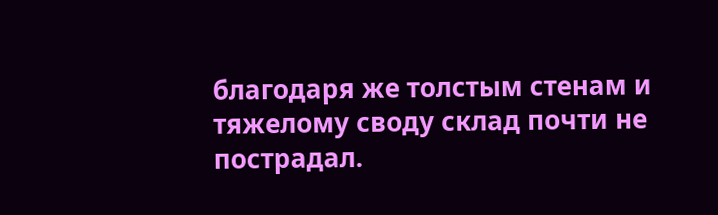благодаря же толстым стенам и тяжелому своду склад почти не пострадал.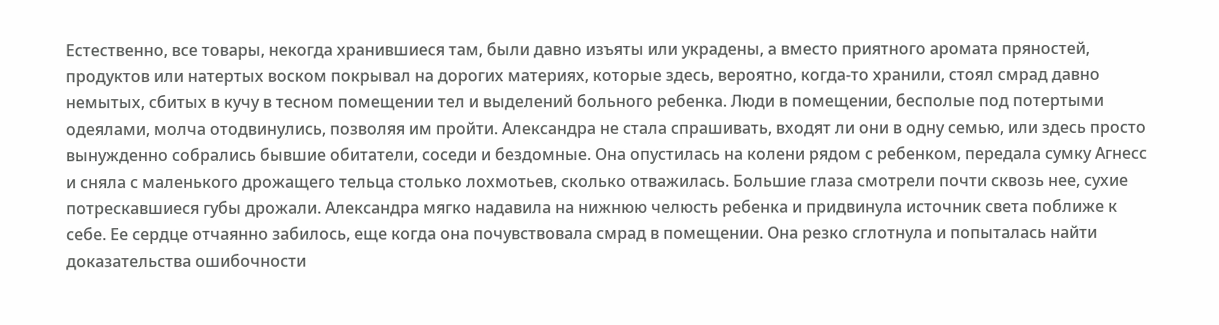Естественно, все товары, некогда хранившиеся там, были давно изъяты или украдены, а вместо приятного аромата пряностей, продуктов или натертых воском покрывал на дорогих материях, которые здесь, вероятно, когда-то хранили, стоял смрад давно немытых, сбитых в кучу в тесном помещении тел и выделений больного ребенка. Люди в помещении, бесполые под потертыми одеялами, молча отодвинулись, позволяя им пройти. Александра не стала спрашивать, входят ли они в одну семью, или здесь просто вынужденно собрались бывшие обитатели, соседи и бездомные. Она опустилась на колени рядом с ребенком, передала сумку Агнесс и сняла с маленького дрожащего тельца столько лохмотьев, сколько отважилась. Большие глаза смотрели почти сквозь нее, сухие потрескавшиеся губы дрожали. Александра мягко надавила на нижнюю челюсть ребенка и придвинула источник света поближе к себе. Ее сердце отчаянно забилось, еще когда она почувствовала смрад в помещении. Она резко сглотнула и попыталась найти доказательства ошибочности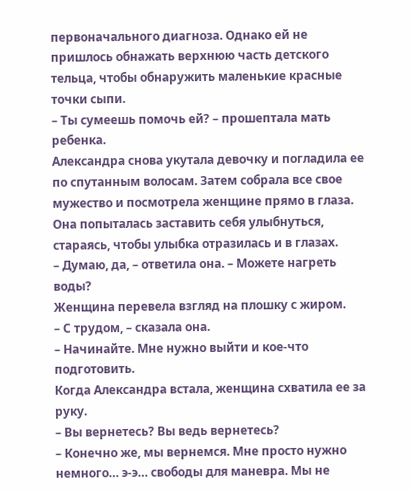первоначального диагноза. Однако ей не пришлось обнажать верхнюю часть детского тельца, чтобы обнаружить маленькие красные точки сыпи.
– Ты сумеешь помочь ей? – прошептала мать ребенка.
Александра снова укутала девочку и погладила ее по спутанным волосам. Затем собрала все свое мужество и посмотрела женщине прямо в глаза. Она попыталась заставить себя улыбнуться, стараясь, чтобы улыбка отразилась и в глазах.
– Думаю, да, – ответила она. – Можете нагреть воды?
Женщина перевела взгляд на плошку с жиром.
– С трудом, – сказала она.
– Начинайте. Мне нужно выйти и кое-что подготовить.
Когда Александра встала, женщина схватила ее за руку.
– Вы вернетесь? Вы ведь вернетесь?
– Конечно же, мы вернемся. Мне просто нужно немного… э-э… свободы для маневра. Мы не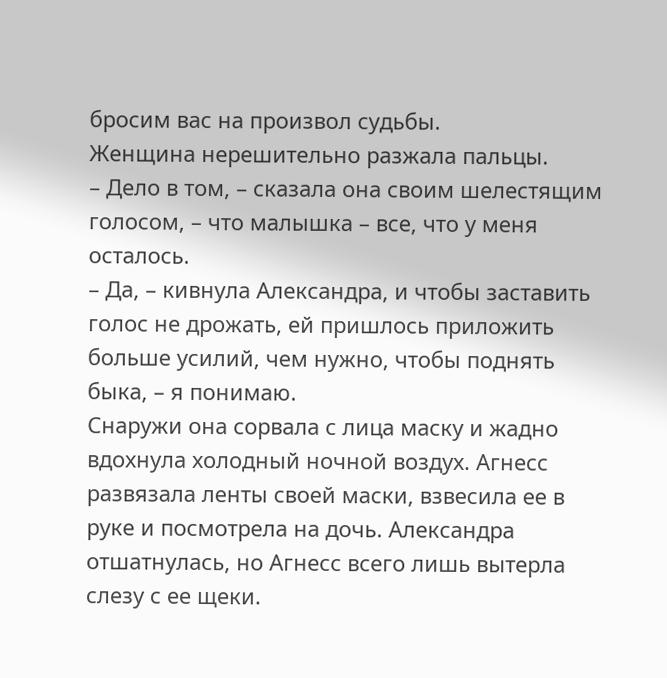бросим вас на произвол судьбы.
Женщина нерешительно разжала пальцы.
– Дело в том, – сказала она своим шелестящим голосом, – что малышка – все, что у меня осталось.
– Да, – кивнула Александра, и чтобы заставить голос не дрожать, ей пришлось приложить больше усилий, чем нужно, чтобы поднять быка, – я понимаю.
Снаружи она сорвала с лица маску и жадно вдохнула холодный ночной воздух. Агнесс развязала ленты своей маски, взвесила ее в руке и посмотрела на дочь. Александра отшатнулась, но Агнесс всего лишь вытерла слезу с ее щеки.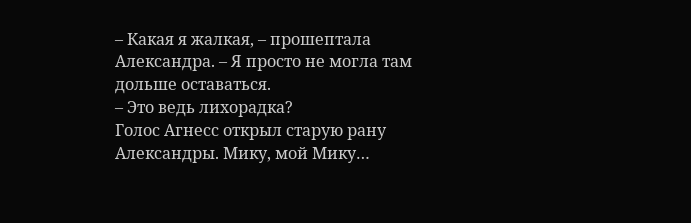– Какая я жалкая, – прошептала Александра. – Я просто не могла там дольше оставаться.
– Это ведь лихорадка?
Голос Агнесс открыл старую рану Александры. Мику, мой Мику…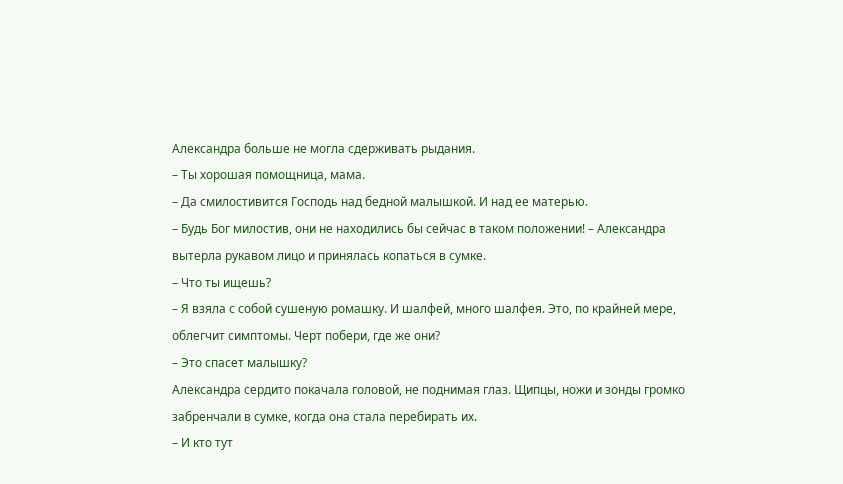Александра больше не могла сдерживать рыдания.
– Ты хорошая помощница, мама.
– Да смилостивится Господь над бедной малышкой. И над ее матерью.
– Будь Бог милостив, они не находились бы сейчас в таком положении! – Александра вытерла рукавом лицо и принялась копаться в сумке.
– Что ты ищешь?
– Я взяла с собой сушеную ромашку. И шалфей, много шалфея. Это, по крайней мере, облегчит симптомы. Черт побери, где же они?
– Это спасет малышку?
Александра сердито покачала головой, не поднимая глаз. Щипцы, ножи и зонды громко забренчали в сумке, когда она стала перебирать их.
– И кто тут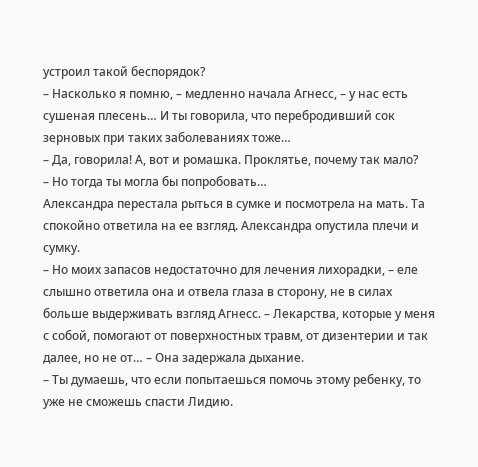устроил такой беспорядок?
– Насколько я помню, – медленно начала Агнесс, – у нас есть сушеная плесень… И ты говорила, что перебродивший сок зерновых при таких заболеваниях тоже…
– Да, говорила! А, вот и ромашка. Проклятье, почему так мало?
– Но тогда ты могла бы попробовать…
Александра перестала рыться в сумке и посмотрела на мать. Та спокойно ответила на ее взгляд. Александра опустила плечи и сумку.
– Но моих запасов недостаточно для лечения лихорадки, – еле слышно ответила она и отвела глаза в сторону, не в силах больше выдерживать взгляд Агнесс. – Лекарства, которые у меня с собой, помогают от поверхностных травм, от дизентерии и так далее, но не от… – Она задержала дыхание.
– Ты думаешь, что если попытаешься помочь этому ребенку, то уже не сможешь спасти Лидию.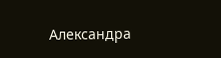Александра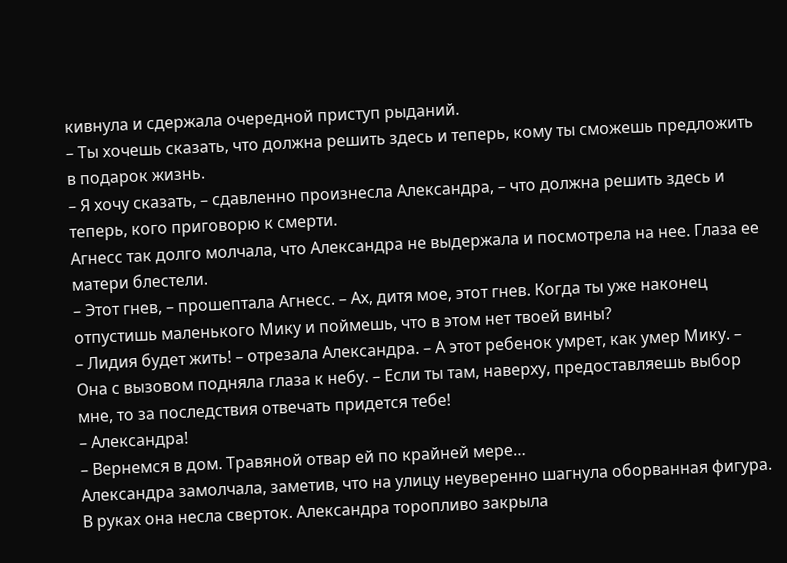кивнула и сдержала очередной приступ рыданий.
– Ты хочешь сказать, что должна решить здесь и теперь, кому ты сможешь предложить в подарок жизнь.
– Я хочу сказать, – сдавленно произнесла Александра, – что должна решить здесь и теперь, кого приговорю к смерти.
Агнесс так долго молчала, что Александра не выдержала и посмотрела на нее. Глаза ее матери блестели.
– Этот гнев, – прошептала Агнесс. – Ах, дитя мое, этот гнев. Когда ты уже наконец отпустишь маленького Мику и поймешь, что в этом нет твоей вины?
– Лидия будет жить! – отрезала Александра. – А этот ребенок умрет, как умер Мику. – Она с вызовом подняла глаза к небу. – Если ты там, наверху, предоставляешь выбор мне, то за последствия отвечать придется тебе!
– Александра!
– Вернемся в дом. Травяной отвар ей по крайней мере…
Александра замолчала, заметив, что на улицу неуверенно шагнула оборванная фигура. В руках она несла сверток. Александра торопливо закрыла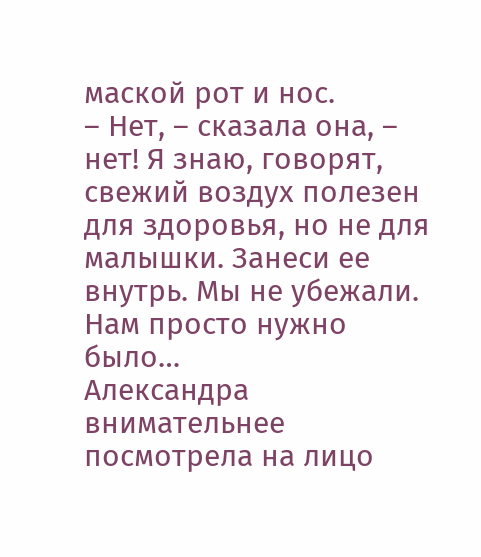маской рот и нос.
– Нет, – сказала она, – нет! Я знаю, говорят, свежий воздух полезен для здоровья, но не для малышки. Занеси ее внутрь. Мы не убежали. Нам просто нужно было…
Александра внимательнее посмотрела на лицо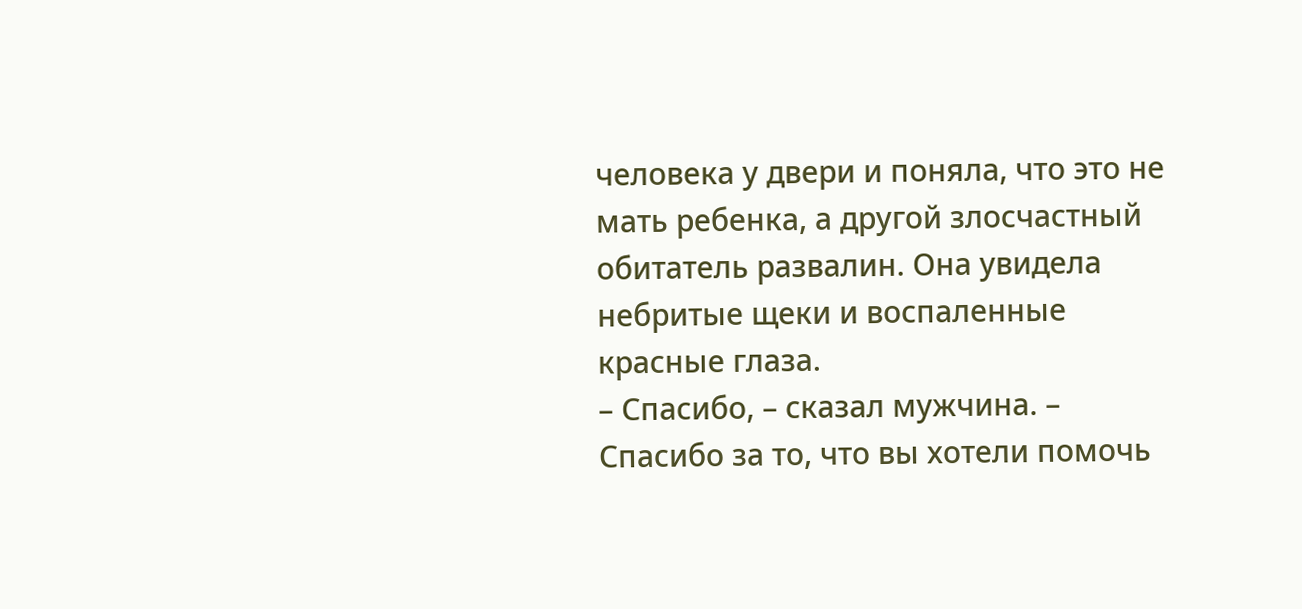человека у двери и поняла, что это не мать ребенка, а другой злосчастный обитатель развалин. Она увидела небритые щеки и воспаленные красные глаза.
– Спасибо, – сказал мужчина. – Спасибо за то, что вы хотели помочь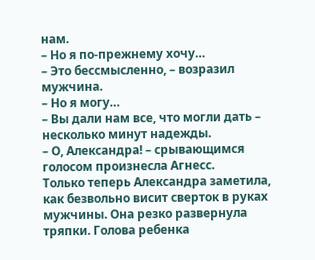нам.
– Но я по-прежнему хочу…
– Это бессмысленно, – возразил мужчина.
– Но я могу…
– Вы дали нам все, что могли дать – несколько минут надежды.
– О, Александра! – срывающимся голосом произнесла Агнесс.
Только теперь Александра заметила, как безвольно висит сверток в руках мужчины. Она резко развернула тряпки. Голова ребенка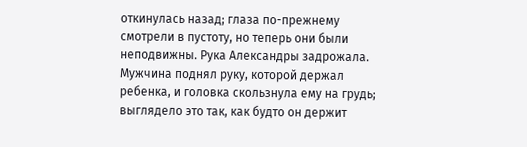откинулась назад; глаза по-прежнему смотрели в пустоту, но теперь они были неподвижны. Рука Александры задрожала. Мужчина поднял руку, которой держал ребенка, и головка скользнула ему на грудь; выглядело это так, как будто он держит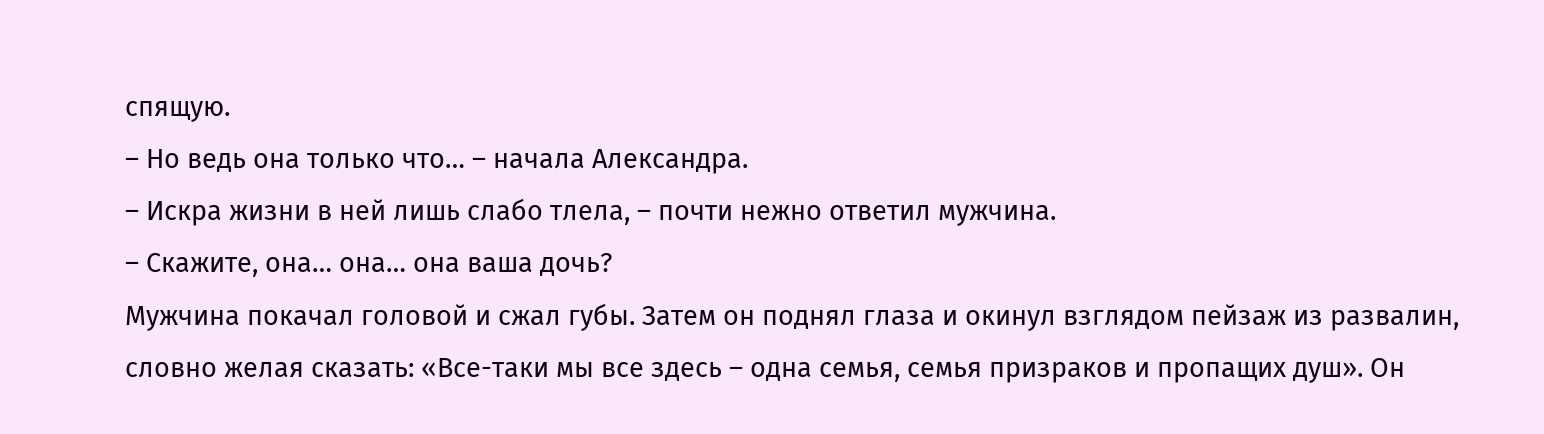спящую.
– Но ведь она только что… – начала Александра.
– Искра жизни в ней лишь слабо тлела, – почти нежно ответил мужчина.
– Скажите, она… она… она ваша дочь?
Мужчина покачал головой и сжал губы. Затем он поднял глаза и окинул взглядом пейзаж из развалин, словно желая сказать: «Все-таки мы все здесь – одна семья, семья призраков и пропащих душ». Он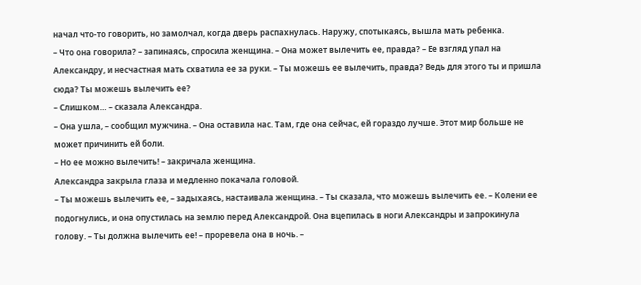начал что-то говорить, но замолчал, когда дверь распахнулась. Наружу, спотыкаясь, вышла мать ребенка.
– Что она говорила? – запинаясь, спросила женщина. – Она может вылечить ее, правда? – Ее взгляд упал на Александру, и несчастная мать схватила ее за руки. – Ты можешь ее вылечить, правда? Ведь для этого ты и пришла сюда? Ты можешь вылечить ее?
– Слишком… – сказала Александра.
– Она ушла, – сообщил мужчина. – Она оставила нас. Там, где она сейчас, ей гораздо лучше. Этот мир больше не может причинить ей боли.
– Но ее можно вылечить! – закричала женщина.
Александра закрыла глаза и медленно покачала головой.
– Ты можешь вылечить ее, – задыхаясь, настаивала женщина. – Ты сказала, что можешь вылечить ее. – Колени ее подогнулись, и она опустилась на землю перед Александрой. Она вцепилась в ноги Александры и запрокинула голову. – Ты должна вылечить ее! – проревела она в ночь. –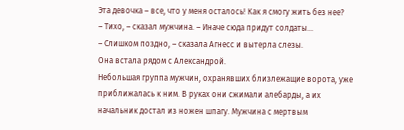Эта девочка – все, что у меня осталось! Как я смогу жить без нее?
– Тихо, – сказал мужчина. – Иначе сюда придут солдаты…
– Слишком поздно, – сказала Агнесс и вытерла слезы.
Она встала рядом с Александрой.
Небольшая группа мужчин, охранявших близлежащие ворота, уже приближалась к ним. В руках они сжимали алебарды, а их начальник достал из ножен шпагу. Мужчина с мертвым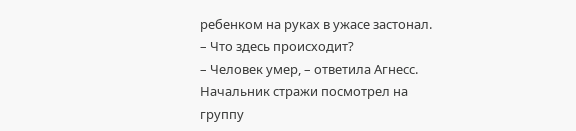ребенком на руках в ужасе застонал.
– Что здесь происходит?
– Человек умер, – ответила Агнесс.
Начальник стражи посмотрел на группу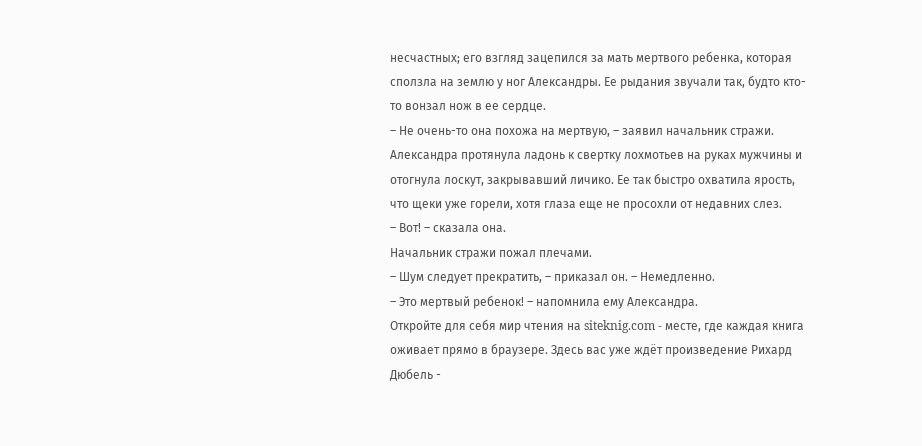несчастных; его взгляд зацепился за мать мертвого ребенка, которая сползла на землю у ног Александры. Ее рыдания звучали так, будто кто-то вонзал нож в ее сердце.
– Не очень-то она похожа на мертвую, – заявил начальник стражи.
Александра протянула ладонь к свертку лохмотьев на руках мужчины и отогнула лоскут, закрывавший личико. Ее так быстро охватила ярость, что щеки уже горели, хотя глаза еще не просохли от недавних слез.
– Вот! – сказала она.
Начальник стражи пожал плечами.
– Шум следует прекратить, – приказал он. – Немедленно.
– Это мертвый ребенок! – напомнила ему Александра.
Откройте для себя мир чтения на siteknig.com - месте, где каждая книга оживает прямо в браузере. Здесь вас уже ждёт произведение Рихард Дюбель -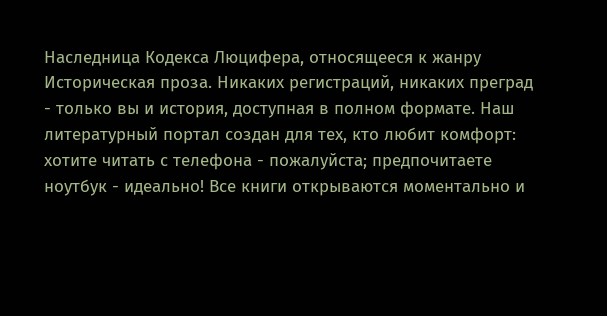Наследница Кодекса Люцифера, относящееся к жанру Историческая проза. Никаких регистраций, никаких преград - только вы и история, доступная в полном формате. Наш литературный портал создан для тех, кто любит комфорт: хотите читать с телефона - пожалуйста; предпочитаете ноутбук - идеально! Все книги открываются моментально и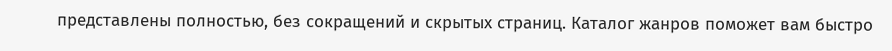представлены полностью, без сокращений и скрытых страниц. Каталог жанров поможет вам быстро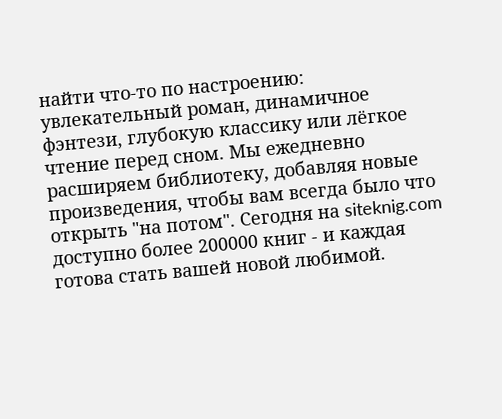найти что-то по настроению: увлекательный роман, динамичное фэнтези, глубокую классику или лёгкое чтение перед сном. Мы ежедневно расширяем библиотеку, добавляя новые произведения, чтобы вам всегда было что открыть "на потом". Сегодня на siteknig.com доступно более 200000 книг - и каждая готова стать вашей новой любимой.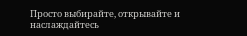Просто выбирайте, открывайте и наслаждайтесь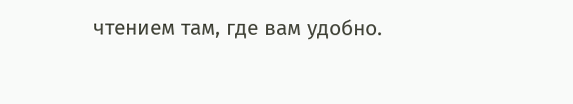чтением там, где вам удобно.